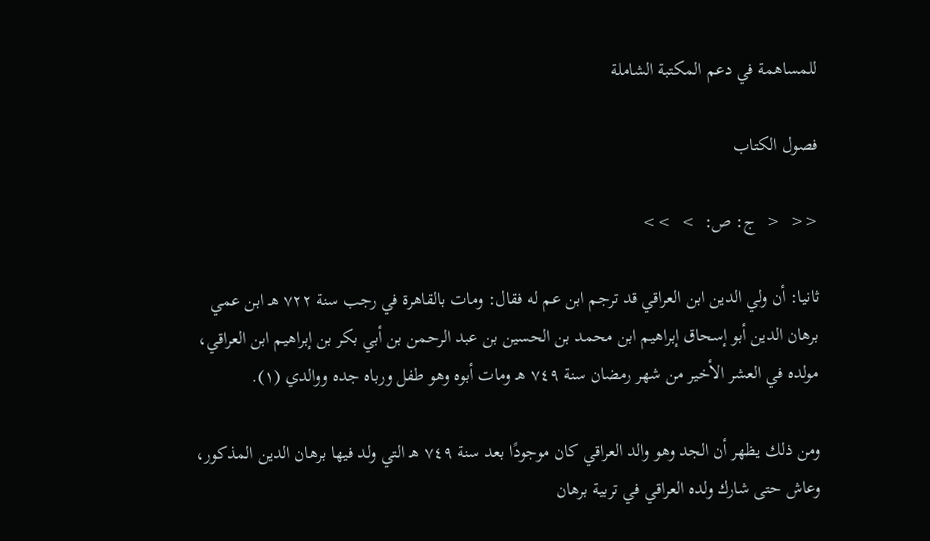للمساهمة في دعم المكتبة الشاملة

فصول الكتاب

<<  <  ج: ص:  >  >>

ثانيا: أن ولي الدين ابن العراقي قد ترجم ابن عم له فقال: ومات بالقاهرة في رجب سنة ٧٢٢ هـ ابن عمي برهان الدين أبو إسحاق إبراهيم ابن محمد بن الحسين بن عبد الرحمن بن أبي بكر بن إبراهيم ابن العراقي، مولده في العشر الأخير من شهر رمضان سنة ٧٤٩ هـ ومات أبوه وهو طفل ورباه جده ووالدي (١).

ومن ذلك يظهر أن الجد وهو والد العراقي كان موجودًا بعد سنة ٧٤٩ هـ التي ولد فيها برهان الدين المذكور، وعاش حتى شارك ولده العراقي في تربية برهان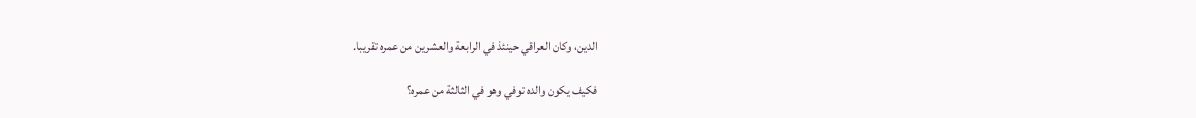الدين، وكان العراقي حينئذ في الرابعة والعشرين من عمره تقريبا.

فكيف يكون والده توفي وهو في الثالثة من عمره؟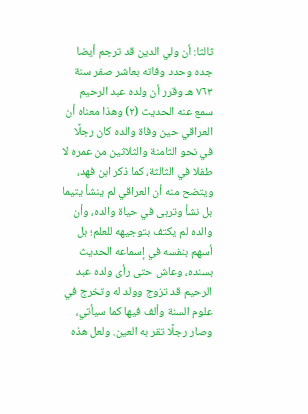ثالثا: أن ولي الدين قد ترجم أيضا جده وحدد وفاته بعاشر صفر سنة ٧٦٣ هـ وقرر أن ولده عبد الرحيم سمع عنه الحديث (٢) وهذا معناه أن العراقي حين وفاة والده كان رجلًا في نحو الثامنة والثلاثين من عمره لا طفلا في الثالثة، كما ذكر ابن فهد، ويتضح منه أن العراقي لم ينشأ يتيما بل نشأ وتربى في حياة والده، وأن والده لم يكتف بتوجيهه للعلم؛ بل أسهم بنفسه في إسماعه الحديث بسنده، وعاش حتى رأى ولده عبد الرحيم قد تزوج وولد له وتخرج في علوم السنة وألف فيها كما سيأتي، وصار رجلًا تقر به العين. ولعل هذه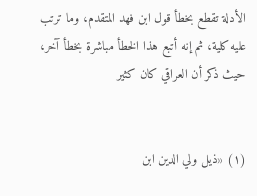الأدلة تقطع بخطأ قول ابن فهد المتقدم، وما ترتب عليه كلية، ثم إنه أتبع هذا الخطأ مباشرة بخطأ آخر، حيث ذكر أن العراقي كان كثير


(١) «ذيل ولي الدين ابن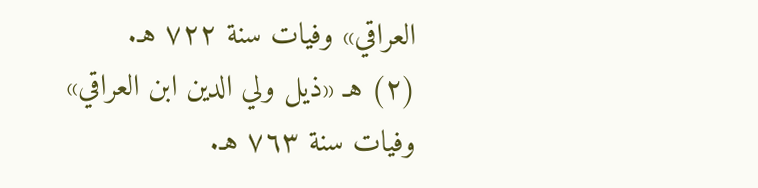العراقي» وفيات سنة ٧٢٢ هـ.
(٢) هـ «ذيل ولي الدين ابن العراقي» وفيات سنة ٧٦٣ هـ.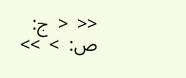<<  <  ج: ص:  >  >>